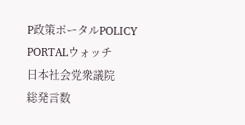P政策ポータルPOLICY PORTALウォッチ
日本社会党衆議院
総発言数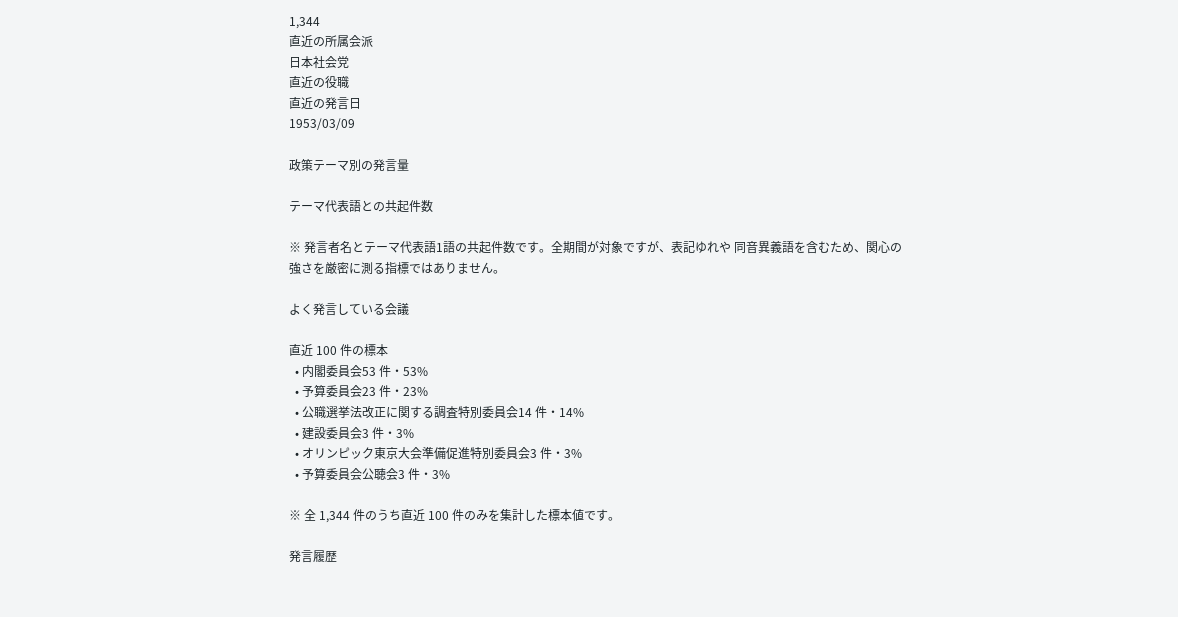1,344
直近の所属会派
日本社会党
直近の役職
直近の発言日
1953/03/09

政策テーマ別の発言量

テーマ代表語との共起件数

※ 発言者名とテーマ代表語1語の共起件数です。全期間が対象ですが、表記ゆれや 同音異義語を含むため、関心の強さを厳密に測る指標ではありません。

よく発言している会議

直近 100 件の標本
  • 内閣委員会53 件・53%
  • 予算委員会23 件・23%
  • 公職選挙法改正に関する調査特別委員会14 件・14%
  • 建設委員会3 件・3%
  • オリンピック東京大会準備促進特別委員会3 件・3%
  • 予算委員会公聴会3 件・3%

※ 全 1,344 件のうち直近 100 件のみを集計した標本値です。

発言履歴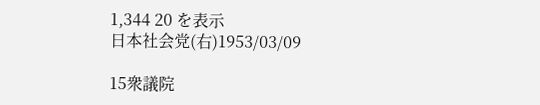1,344 20 を表示
日本社会党(右)1953/03/09

15衆議院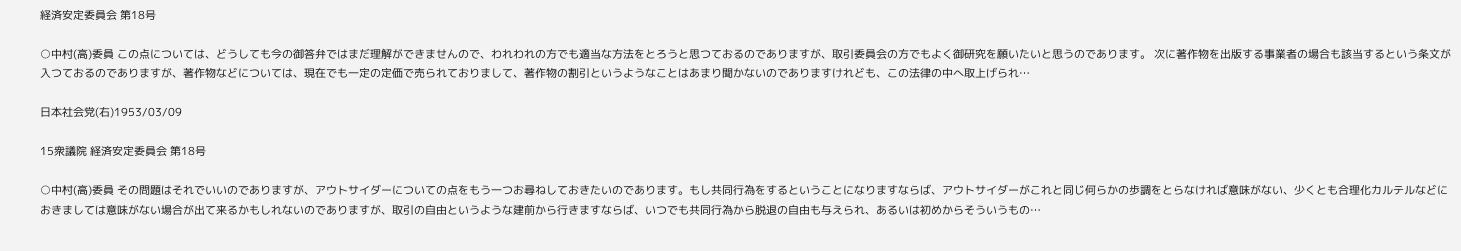経済安定委員会 第18号

○中村(高)委員 この点については、どうしても今の御答弁ではまだ理解ができませんので、われわれの方でも適当な方法をとろうと思つておるのでありますが、取引委員会の方でもよく御研究を願いたいと思うのであります。 次に著作物を出版する事業者の場合も該当するという条文が入つておるのでありますが、著作物などについては、現在でも一定の定価で売られておりまして、著作物の割引というようなことはあまり聞かないのでありますけれども、この法律の中へ取上げられ…

日本社会党(右)1953/03/09

15衆議院 経済安定委員会 第18号

○中村(高)委員 その問題はそれでいいのでありますが、アウトサイダーについての点をもう一つお尋ねしておきたいのであります。もし共同行為をするということになりますならば、アウトサイダーがこれと同じ何らかの歩調をとらなければ意味がない、少くとも合理化カルテルなどにおきましては意味がない場合が出て来るかもしれないのでありますが、取引の自由というような建前から行きますならば、いつでも共同行為から脱退の自由も与えられ、あるいは初めからそういうもの…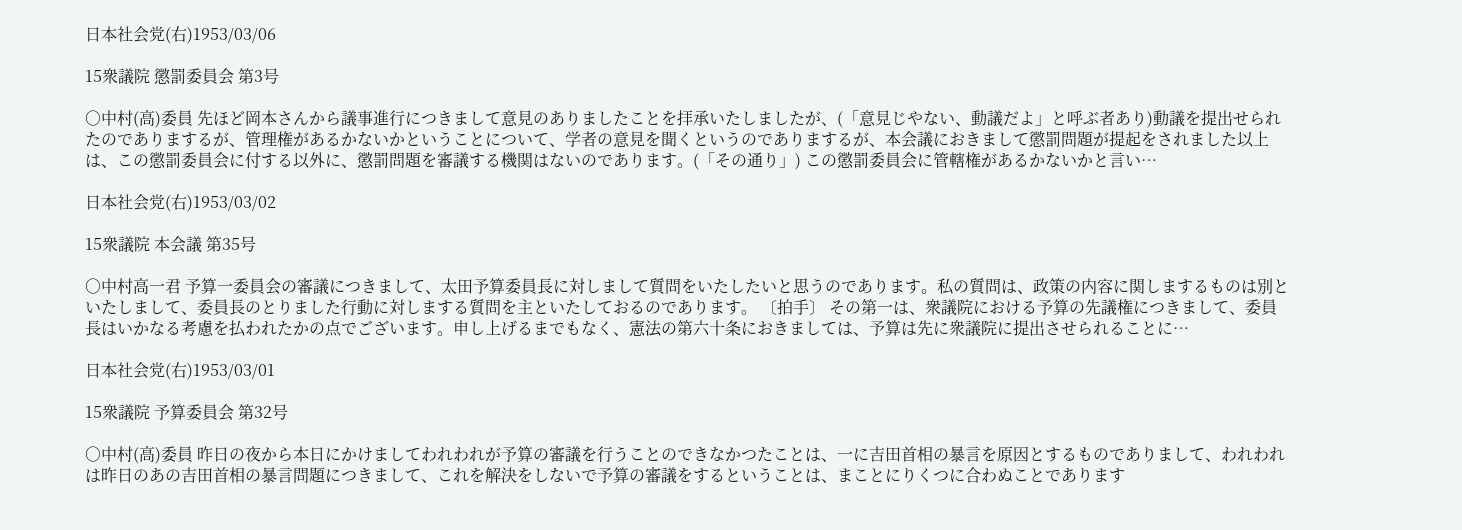日本社会党(右)1953/03/06

15衆議院 懲罰委員会 第3号

○中村(高)委員 先ほど岡本さんから議事進行につきまして意見のありましたことを拝承いたしましたが、(「意見じやない、動議だよ」と呼ぶ者あり)動議を提出せられたのでありまするが、管理権があるかないかということについて、学者の意見を聞くというのでありまするが、本会議におきまして懲罰問題が提起をされました以上は、この懲罰委員会に付する以外に、懲罰問題を審議する機関はないのであります。(「その通り」) この懲罰委員会に管轄権があるかないかと言い…

日本社会党(右)1953/03/02

15衆議院 本会議 第35号

○中村高一君 予算一委員会の審議につきまして、太田予算委員長に対しまして質問をいたしたいと思うのであります。私の質問は、政策の内容に関しまするものは別といたしまして、委員長のとりました行動に対しまする質問を主といたしておるのであります。 〔拍手〕 その第一は、衆議院における予算の先議権につきまして、委員長はいかなる考慮を払われたかの点でございます。申し上げるまでもなく、憲法の第六十条におきましては、予算は先に衆議院に提出させられることに…

日本社会党(右)1953/03/01

15衆議院 予算委員会 第32号

○中村(高)委員 昨日の夜から本日にかけましてわれわれが予算の審議を行うことのできなかつたことは、一に吉田首相の暴言を原因とするものでありまして、われわれは昨日のあの吉田首相の暴言問題につきまして、これを解決をしないで予算の審議をするということは、まことにりくつに合わぬことであります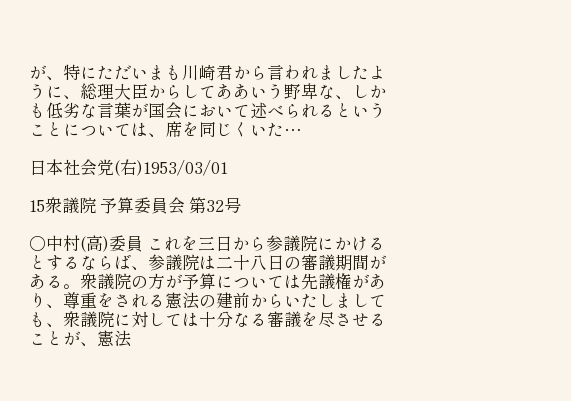が、特にただいまも川崎君から言われましたように、総理大臣からしてああいう野卑な、しかも低劣な言葉が国会において述べられるということについては、席を同じくいた…

日本社会党(右)1953/03/01

15衆議院 予算委員会 第32号

○中村(高)委員 これを三日から参議院にかけるとするならば、参議院は二十八日の審議期間がある。衆議院の方が予算については先議権があり、尊重をされる憲法の建前からいたしましても、衆議院に対しては十分なる審議を尽させることが、憲法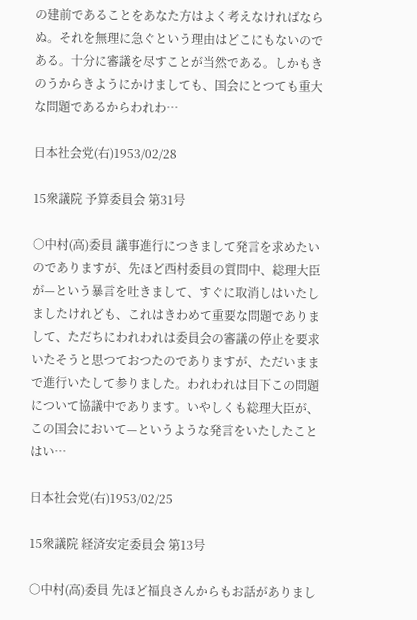の建前であることをあなた方はよく考えなければならぬ。それを無理に急ぐという理由はどこにもないのである。十分に審議を尽すことが当然である。しかもきのうからきようにかけましても、国会にとつても重大な問題であるからわれわ…

日本社会党(右)1953/02/28

15衆議院 予算委員会 第31号

○中村(高)委員 議事進行につきまして発言を求めたいのでありますが、先ほど西村委員の質問中、総理大臣が—という暴言を吐きまして、すぐに取消しはいたしましたけれども、これはきわめて重要な問題でありまして、ただちにわれわれは委員会の審議の停止を要求いたそうと思つておつたのでありますが、ただいままで進行いたして参りました。われわれは目下この問題について協議中であります。いやしくも総理大臣が、この国会において—というような発言をいたしたことはい…

日本社会党(右)1953/02/25

15衆議院 経済安定委員会 第13号

○中村(高)委員 先ほど福良さんからもお話がありまし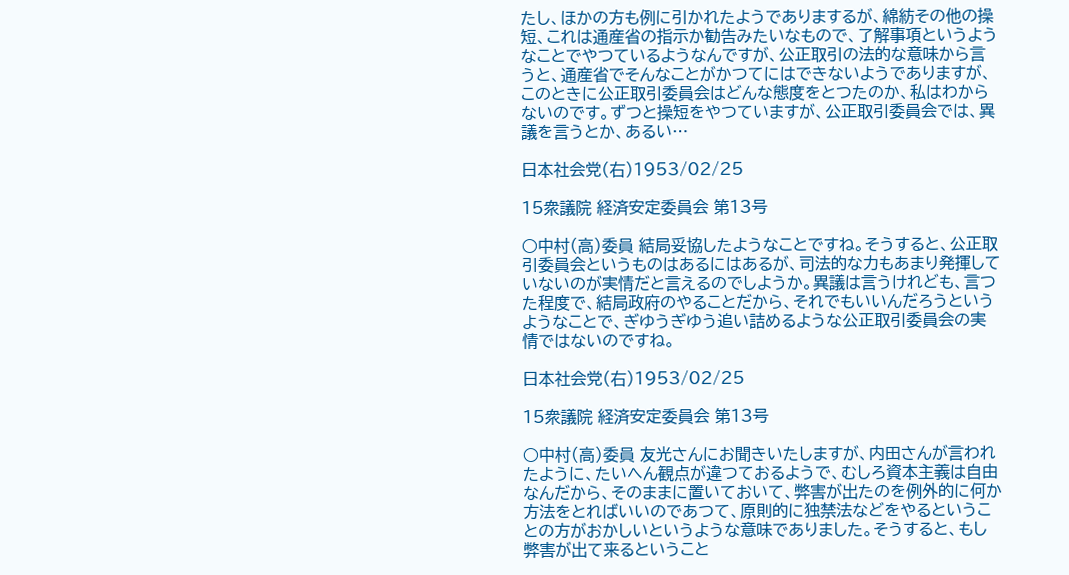たし、ほかの方も例に引かれたようでありまするが、綿紡その他の操短、これは通産省の指示か勧告みたいなもので、了解事項というようなことでやつているようなんですが、公正取引の法的な意味から言うと、通産省でそんなことがかつてにはできないようでありますが、このときに公正取引委員会はどんな態度をとつたのか、私はわからないのです。ずつと操短をやつていますが、公正取引委員会では、異議を言うとか、あるい…

日本社会党(右)1953/02/25

15衆議院 経済安定委員会 第13号

○中村(高)委員 結局妥協したようなことですね。そうすると、公正取引委員会というものはあるにはあるが、司法的な力もあまり発揮していないのが実情だと言えるのでしようか。異議は言うけれども、言つた程度で、結局政府のやることだから、それでもいいんだろうというようなことで、ぎゆうぎゆう追い詰めるような公正取引委員会の実情ではないのですね。

日本社会党(右)1953/02/25

15衆議院 経済安定委員会 第13号

○中村(高)委員 友光さんにお聞きいたしますが、内田さんが言われたように、たいへん観点が違つておるようで、むしろ資本主義は自由なんだから、そのままに置いておいて、弊害が出たのを例外的に何か方法をとればいいのであつて、原則的に独禁法などをやるということの方がおかしいというような意味でありました。そうすると、もし弊害が出て来るということ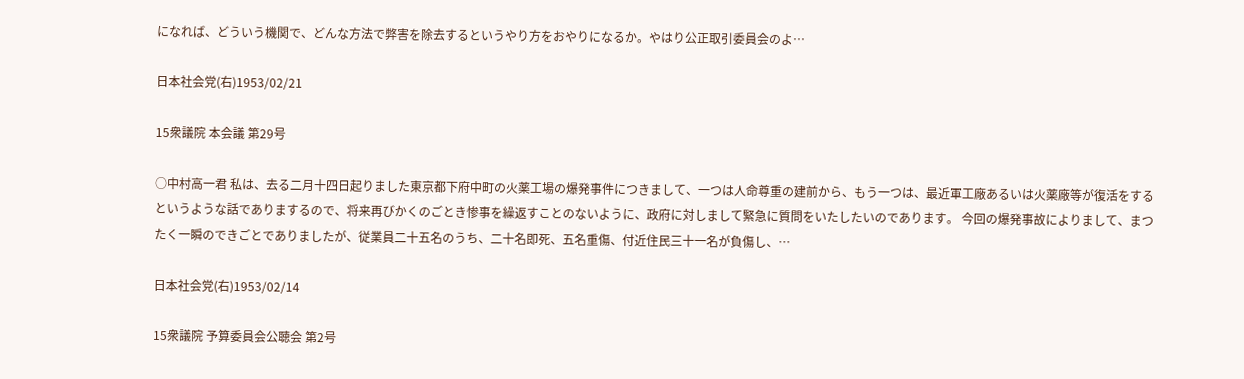になれば、どういう機関で、どんな方法で弊害を除去するというやり方をおやりになるか。やはり公正取引委員会のよ…

日本社会党(右)1953/02/21

15衆議院 本会議 第29号

○中村高一君 私は、去る二月十四日起りました東京都下府中町の火薬工場の爆発事件につきまして、一つは人命尊重の建前から、もう一つは、最近軍工廠あるいは火薬廠等が復活をするというような話でありまするので、将来再びかくのごとき惨事を繰返すことのないように、政府に対しまして緊急に質問をいたしたいのであります。 今回の爆発事故によりまして、まつたく一瞬のできごとでありましたが、従業員二十五名のうち、二十名即死、五名重傷、付近住民三十一名が負傷し、…

日本社会党(右)1953/02/14

15衆議院 予算委員会公聴会 第2号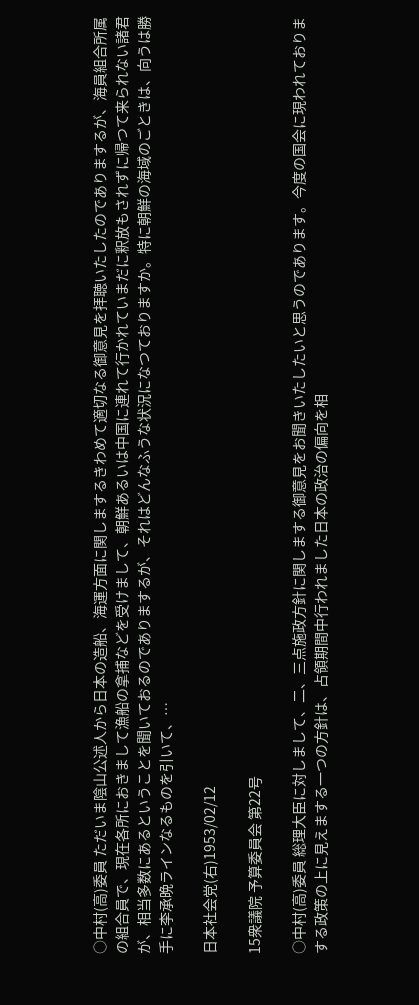○中村(高)委員 ただいま陰山公述人から日本の造船、海運方面に関しまするきわめて適切なる御意見を拝聴いたしたのでありまするが、海員組合所属の組合員で、現在各所におきまして漁船の拿捕などを受けまして、朝鮮あるいは中国に連れて行かれていまだに釈放もされずに帰つて来られない諸君が、相当多数にあるということを聞いておるのでありまするが、それはどんなふうな状況になつておりますか。特に朝鮮の海域のごときは、向うは勝手に李承晩ラインなるものを引いて、…

日本社会党(右)1953/02/12

15衆議院 予算委員会 第22号

○中村(高)委員 総理大臣に対しまして、二、三点施政方針に関しまする御意見をお聞きいたしたいと思うのであります。今度の国会に現われておりまする政策の上に見えまする一つの方針は、占領期間中行われました日本の政治の偏向を相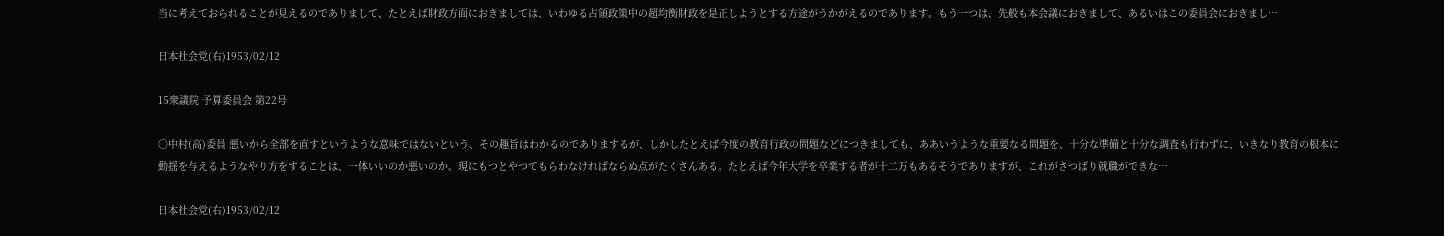当に考えておられることが見えるのでありまして、たとえば財政方面におきましては、いわゆる占領政策中の超均衡財政を是正しようとする方途がうかがえるのであります。もう一つは、先般も本会議におきまして、あるいはこの委員会におきまし…

日本社会党(右)1953/02/12

15衆議院 予算委員会 第22号

○中村(高)委員 悪いから全部を直すというような意味ではないという、その趣旨はわかるのでありまするが、しかしたとえば今度の教育行政の問題などにつきましても、ああいうような重要なる問題を、十分な準備と十分な調査も行わずに、いきなり教育の根本に動揺を与えるようなやり方をすることは、一体いいのか悪いのか。現にもつとやつてもらわなければならぬ点がたくさんある。たとえば今年大学を卒業する者が十二万もあるそうでありますが、これがさつぱり就職ができな…

日本社会党(右)1953/02/12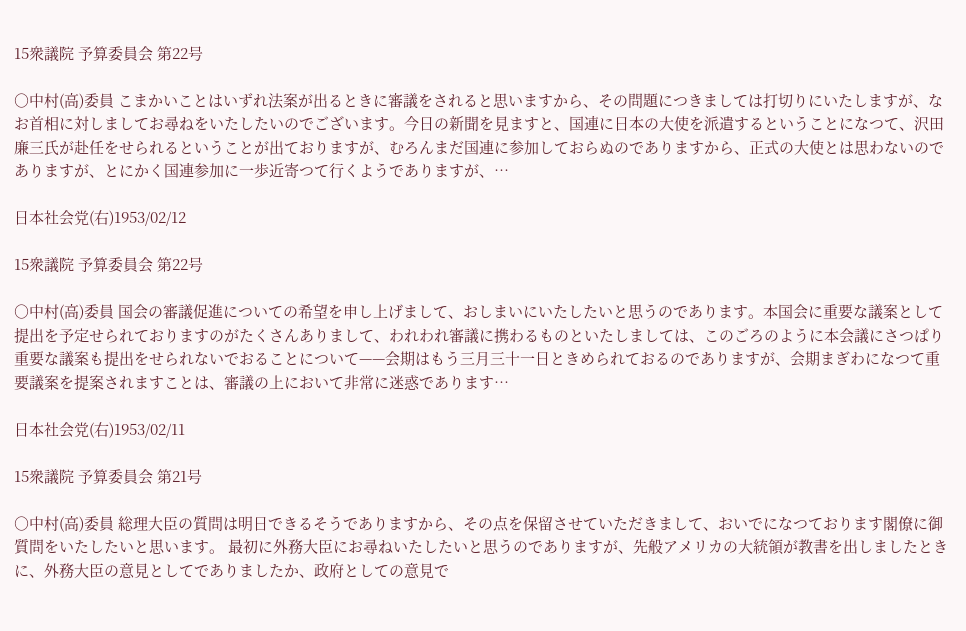15衆議院 予算委員会 第22号

○中村(高)委員 こまかいことはいずれ法案が出るときに審議をされると思いますから、その問題につきましては打切りにいたしますが、なお首相に対しましてお尋ねをいたしたいのでございます。今日の新聞を見ますと、国連に日本の大使を派遣するということになつて、沢田廉三氏が赴任をせられるということが出ておりますが、むろんまだ国連に参加しておらぬのでありますから、正式の大使とは思わないのでありますが、とにかく国連参加に一歩近寄つて行くようでありますが、…

日本社会党(右)1953/02/12

15衆議院 予算委員会 第22号

○中村(高)委員 国会の審議促進についての希望を申し上げまして、おしまいにいたしたいと思うのであります。本国会に重要な議案として提出を予定せられておりますのがたくさんありまして、われわれ審議に携わるものといたしましては、このごろのように本会議にさつぱり重要な議案も提出をせられないでおることについて——会期はもう三月三十一日ときめられておるのでありますが、会期まぎわになつて重要議案を提案されますことは、審議の上において非常に迷惑であります…

日本社会党(右)1953/02/11

15衆議院 予算委員会 第21号

○中村(高)委員 総理大臣の質問は明日できるそうでありますから、その点を保留させていただきまして、おいでになつております閣僚に御質問をいたしたいと思います。 最初に外務大臣にお尋ねいたしたいと思うのでありますが、先般アメリカの大統領が教書を出しましたときに、外務大臣の意見としてでありましたか、政府としての意見で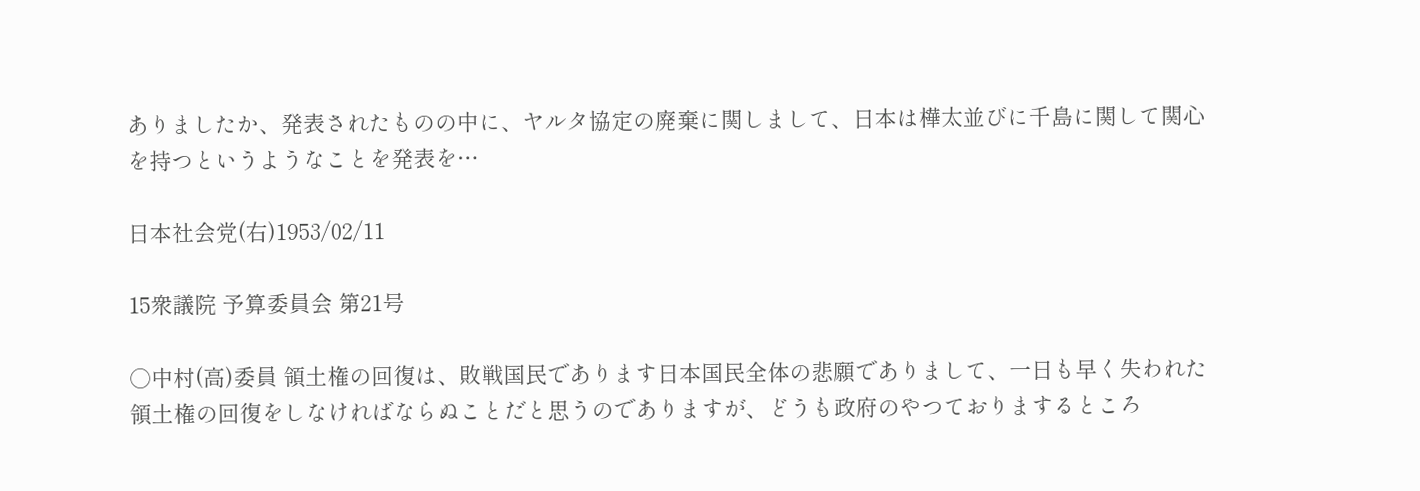ありましたか、発表されたものの中に、ヤルタ協定の廃棄に関しまして、日本は樺太並びに千島に関して関心を持つというようなことを発表を…

日本社会党(右)1953/02/11

15衆議院 予算委員会 第21号

○中村(高)委員 領土権の回復は、敗戦国民であります日本国民全体の悲願でありまして、一日も早く失われた領土権の回復をしなければならぬことだと思うのでありますが、どうも政府のやつておりまするところ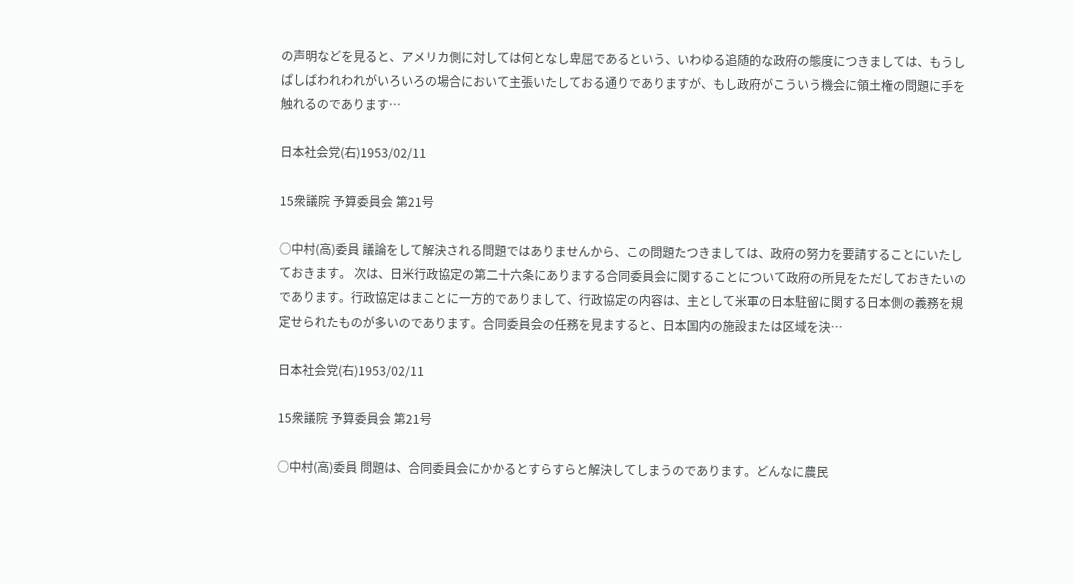の声明などを見ると、アメリカ側に対しては何となし卑屈であるという、いわゆる追随的な政府の態度につきましては、もうしぱしばわれわれがいろいろの場合において主張いたしておる通りでありますが、もし政府がこういう機会に領土権の問題に手を触れるのであります…

日本社会党(右)1953/02/11

15衆議院 予算委員会 第21号

○中村(高)委員 議論をして解決される問題ではありませんから、この問題たつきましては、政府の努力を要請することにいたしておきます。 次は、日米行政協定の第二十六条にありまする合同委員会に関することについて政府の所見をただしておきたいのであります。行政協定はまことに一方的でありまして、行政協定の内容は、主として米軍の日本駐留に関する日本側の義務を規定せられたものが多いのであります。合同委員会の任務を見ますると、日本国内の施設または区域を決…

日本社会党(右)1953/02/11

15衆議院 予算委員会 第21号

○中村(高)委員 問題は、合同委員会にかかるとすらすらと解決してしまうのであります。どんなに農民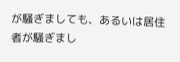が騒ぎましても、あるいは居住者が騒ぎまし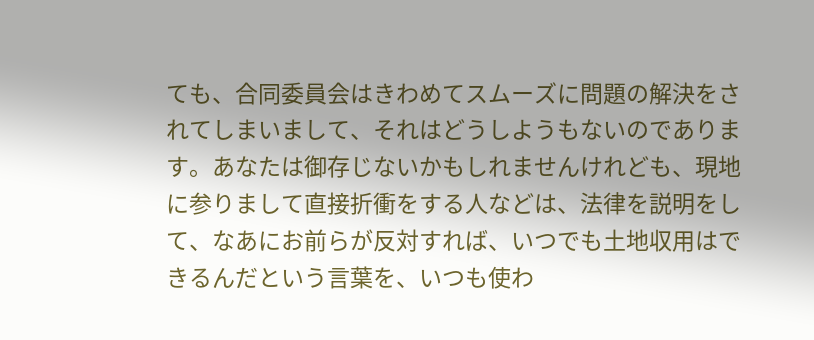ても、合同委員会はきわめてスムーズに問題の解決をされてしまいまして、それはどうしようもないのであります。あなたは御存じないかもしれませんけれども、現地に参りまして直接折衝をする人などは、法律を説明をして、なあにお前らが反対すれば、いつでも土地収用はできるんだという言葉を、いつも使わ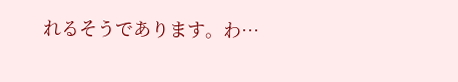れるそうであります。わ…